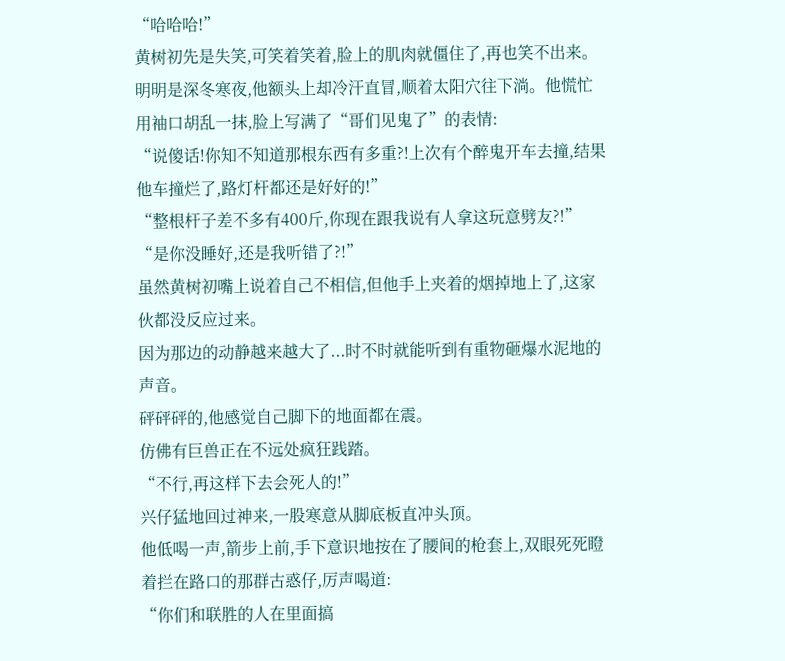“哈哈哈!”
黄树初先是失笑,可笑着笑着,脸上的肌肉就僵住了,再也笑不出来。
明明是深冬寒夜,他额头上却冷汗直冒,顺着太阳穴往下淌。他慌忙用袖口胡乱一抹,脸上写满了“哥们见鬼了”的表情:
“说傻话!你知不知道那根东西有多重?!上次有个醉鬼开车去撞,结果他车撞烂了,路灯杆都还是好好的!”
“整根杆子差不多有400斤,你现在跟我说有人拿这玩意劈友?!”
“是你没睡好,还是我听错了?!”
虽然黄树初嘴上说着自己不相信,但他手上夹着的烟掉地上了,这家伙都没反应过来。
因为那边的动静越来越大了...时不时就能听到有重物砸爆水泥地的声音。
砰砰砰的,他感觉自己脚下的地面都在震。
仿佛有巨兽正在不远处疯狂践踏。
“不行,再这样下去会死人的!”
兴仔猛地回过神来,一股寒意从脚底板直冲头顶。
他低喝一声,箭步上前,手下意识地按在了腰间的枪套上,双眼死死瞪着拦在路口的那群古惑仔,厉声喝道:
“你们和联胜的人在里面搞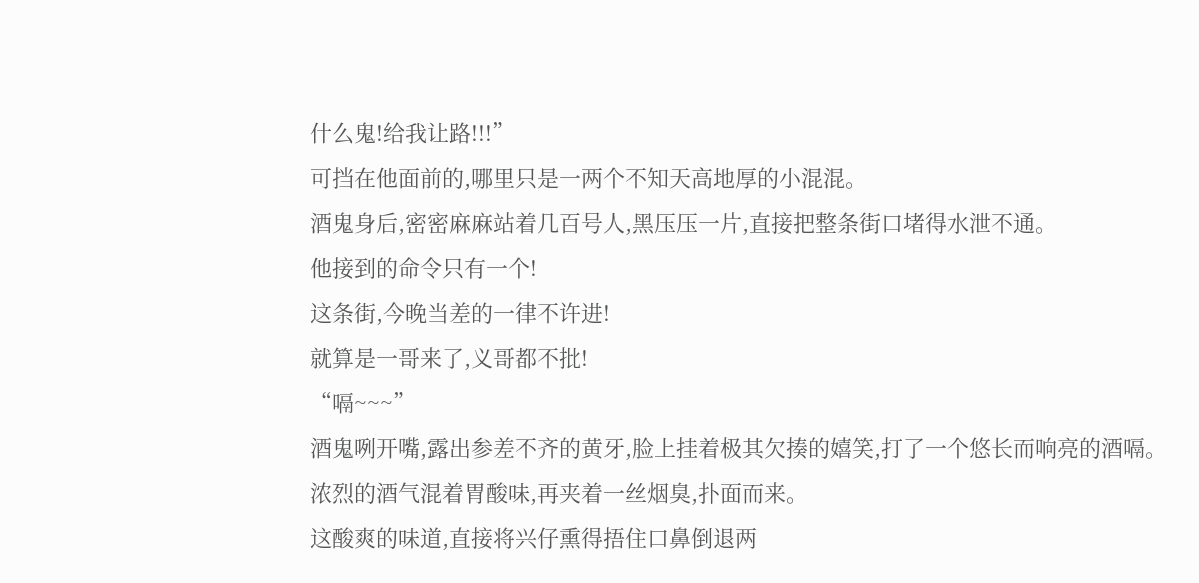什么鬼!给我让路!!!”
可挡在他面前的,哪里只是一两个不知天高地厚的小混混。
酒鬼身后,密密麻麻站着几百号人,黑压压一片,直接把整条街口堵得水泄不通。
他接到的命令只有一个!
这条街,今晚当差的一律不许进!
就算是一哥来了,义哥都不批!
“嗝~~~”
酒鬼咧开嘴,露出参差不齐的黄牙,脸上挂着极其欠揍的嬉笑,打了一个悠长而响亮的酒嗝。
浓烈的酒气混着胃酸味,再夹着一丝烟臭,扑面而来。
这酸爽的味道,直接将兴仔熏得捂住口鼻倒退两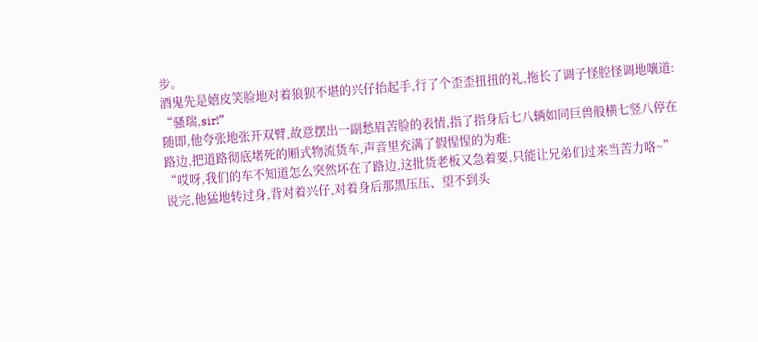步。
酒鬼先是嬉皮笑脸地对着狼狈不堪的兴仔抬起手,行了个歪歪扭扭的礼,拖长了调子怪腔怪调地嚷道:
“骚瑞,sir!”
随即,他夸张地张开双臂,故意摆出一副愁眉苦脸的表情,指了指身后七八辆如同巨兽般横七竖八停在路边,把道路彻底堵死的厢式物流货车,声音里充满了假惺惺的为难:
“哎呀,我们的车不知道怎么突然坏在了路边,这批货老板又急着要,只能让兄弟们过来当苦力咯~”
说完,他猛地转过身,背对着兴仔,对着身后那黑压压、望不到头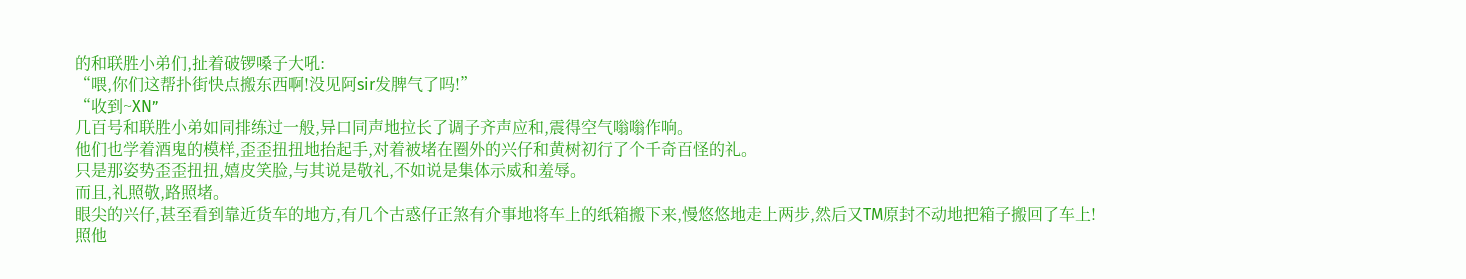的和联胜小弟们,扯着破锣嗓子大吼:
“喂,你们这帮扑街快点搬东西啊!没见阿sir发脾气了吗!”
“收到~XN”
几百号和联胜小弟如同排练过一般,异口同声地拉长了调子齐声应和,震得空气嗡嗡作响。
他们也学着酒鬼的模样,歪歪扭扭地抬起手,对着被堵在圈外的兴仔和黄树初行了个千奇百怪的礼。
只是那姿势歪歪扭扭,嬉皮笑脸,与其说是敬礼,不如说是集体示威和羞辱。
而且,礼照敬,路照堵。
眼尖的兴仔,甚至看到靠近货车的地方,有几个古惑仔正煞有介事地将车上的纸箱搬下来,慢悠悠地走上两步,然后又TM原封不动地把箱子搬回了车上!
照他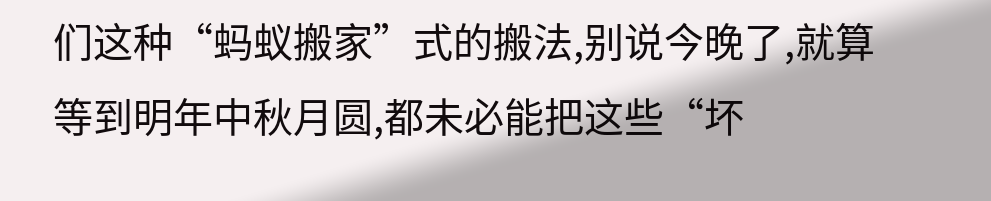们这种“蚂蚁搬家”式的搬法,别说今晚了,就算等到明年中秋月圆,都未必能把这些“坏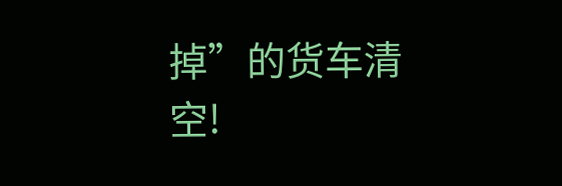掉”的货车清空!